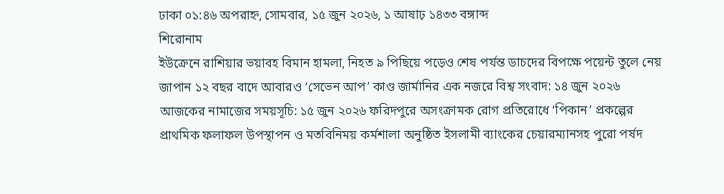ঢাকা ০১:৪৬ অপরাহ্ন, সোমবার, ১৫ জুন ২০২৬, ১ আষাঢ় ১৪৩৩ বঙ্গাব্দ
শিরোনাম
ইউক্রেনে রাশিয়ার ভয়াবহ বিমান হামলা, নিহত ৯ পিছিয়ে পড়েও শেষ পর্যন্ত ডাচদের বিপক্ষে পয়েন্ট তুলে নেয় জাপান ১২ বছর বাদে আবারও ‘সেভেন আপ’ কাণ্ড জার্মানির এক নজরে বিশ্ব সংবাদ: ১৪ জুন ২০২৬ আজকের নামাজের সময়সূচি: ১৫ জুন ২০২৬ ফরিদপুরে অসংক্রামক রোগ প্রতিরোধে ‘পিকান’ প্রকল্পের প্রাথমিক ফলাফল উপস্থাপন ও মতবিনিময় কর্মশালা অনুষ্ঠিত ইসলামী ব্যাংকের চেয়ারম্যানসহ পুরো পর্ষদ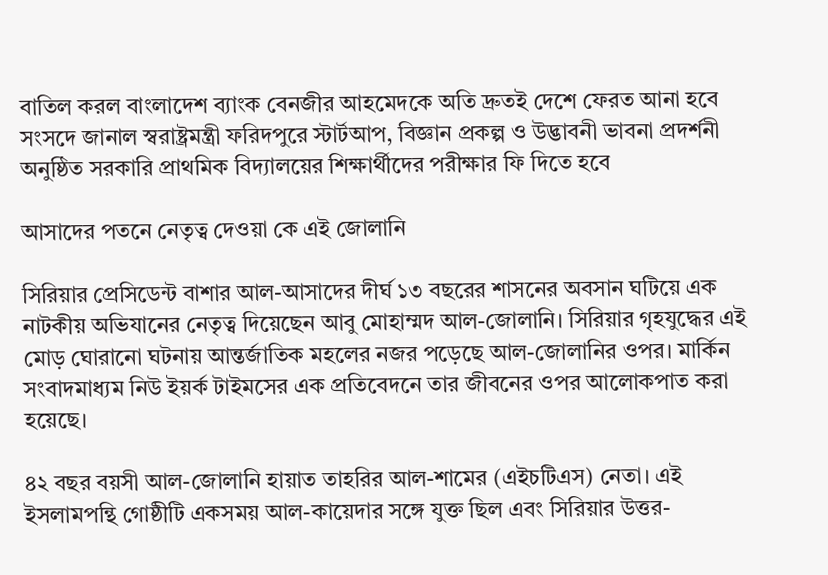বাতিল করল বাংলাদেশ ব্যাংক বেনজীর আহমেদকে অতি দ্রুতই দেশে ফেরত আনা হবে সংসদে জানাল স্বরাষ্ট্রমন্ত্রী ফরিদপুরে স্টার্টআপ, বিজ্ঞান প্রকল্প ও উদ্ভাবনী ভাবনা প্রদর্শনী অনুষ্ঠিত সরকারি প্রাথমিক বিদ্যালয়ের শিক্ষার্থীদের পরীক্ষার ফি দিতে হবে

আসাদের পতনে নেতৃত্ব দেওয়া কে এই জোলানি

সিরিয়ার প্রেসিডেন্ট বাশার আল-আসাদের দীর্ঘ ১৩ বছরের শাসনের অবসান ঘটিয়ে এক নাটকীয় অভিযানের নেতৃত্ব দিয়েছেন আবু মোহাম্মদ আল-জোলানি। সিরিয়ার গৃহযুদ্ধের এই মোড় ঘোরানো ঘটনায় আন্তর্জাতিক মহলের নজর পড়েছে আল-জোলানির ওপর। মার্কিন সংবাদমাধ্যম নিউ ইয়র্ক টাইমসের এক প্রতিবেদনে তার জীবনের ওপর আলোকপাত করা হয়েছে।

৪২ বছর বয়সী আল-জোলানি হায়াত তাহরির আল-শামের (এইচটিএস) নেতা। এই ইসলামপন্থি গোষ্ঠীটি একসময় আল-কায়েদার সঙ্গে যুক্ত ছিল এবং সিরিয়ার উত্তর-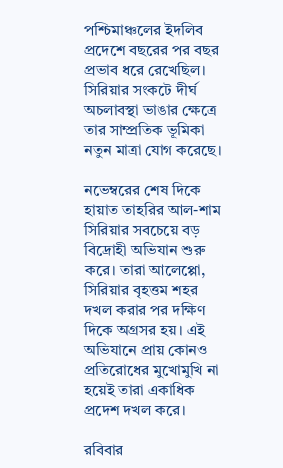পশ্চিমাঞ্চলের ইদলিব প্রদেশে বছরের পর বছর প্রভাব ধরে রেখেছিল। সিরিয়ার সংকটে দীর্ঘ অচলাবস্থা ভাঙার ক্ষেত্রে তার সাম্প্রতিক ভূমিকা নতুন মাত্রা যোগ করেছে।

নভেম্বরের শেষ দিকে হায়াত তাহরির আল-শাম সিরিয়ার সবচেয়ে বড় বিদ্রোহী অভিযান শুরু করে। তারা আলেপ্পো, সিরিয়ার বৃহত্তম শহর দখল করার পর দক্ষিণ দিকে অগ্রসর হয়। এই অভিযানে প্রায় কোনও প্রতিরোধের মুখোমুখি না হয়েই তারা একাধিক প্রদেশ দখল করে।

রবিবার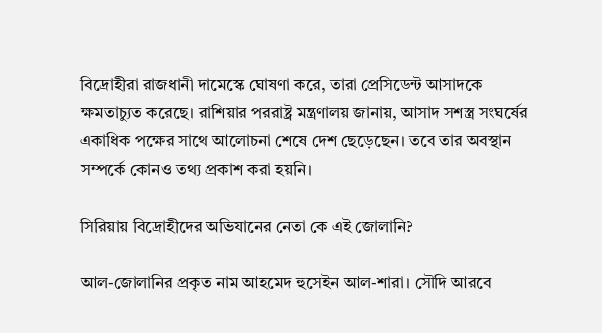বিদ্রোহীরা রাজধানী দামেস্কে ঘোষণা করে, তারা প্রেসিডেন্ট আসাদকে ক্ষমতাচ্যুত করেছে। রাশিয়ার পররাষ্ট্র মন্ত্রণালয় জানায়, আসাদ সশস্ত্র সংঘর্ষের একাধিক পক্ষের সাথে আলোচনা শেষে দেশ ছেড়েছেন। তবে তার অবস্থান সম্পর্কে কোনও তথ্য প্রকাশ করা হয়নি।

সিরিয়ায় বিদ্রোহীদের অভিযানের নেতা কে এই জোলানি?

আল-জোলানির প্রকৃত নাম আহমেদ হুসেইন আল-শারা। সৌদি আরবে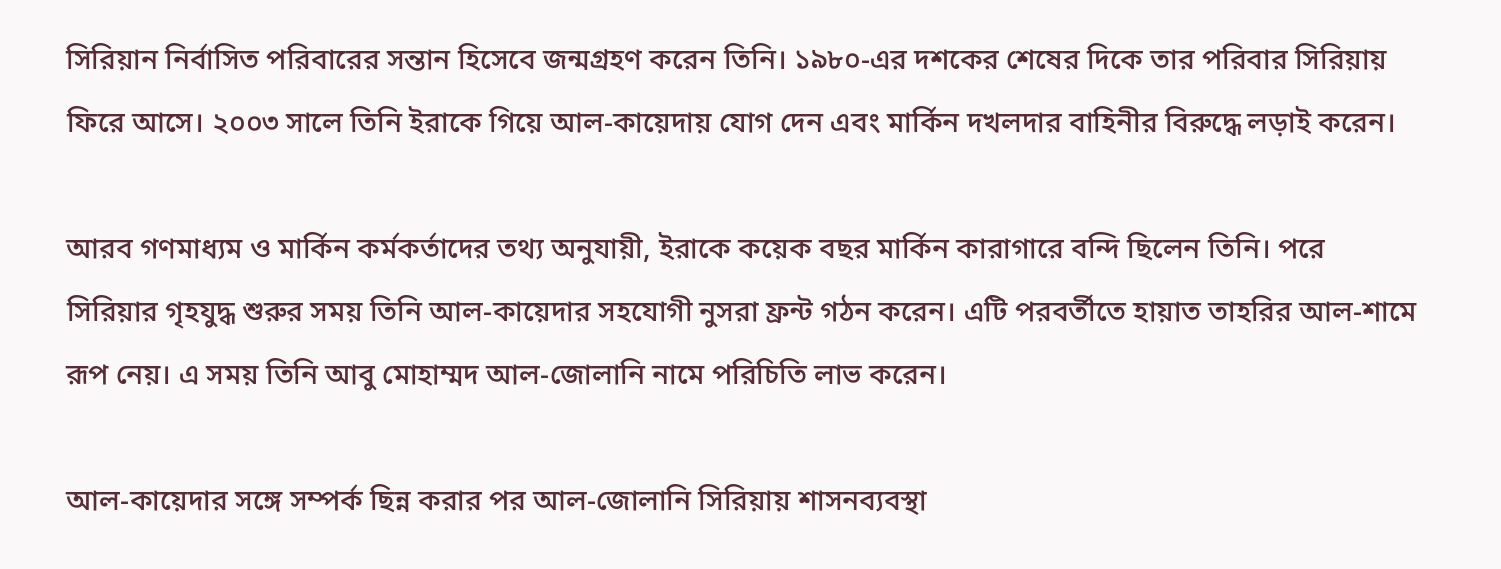সিরিয়ান নির্বাসিত পরিবারের সন্তান হিসেবে জন্মগ্রহণ করেন তিনি। ১৯৮০-এর দশকের শেষের দিকে তার পরিবার সিরিয়ায় ফিরে আসে। ২০০৩ সালে তিনি ইরাকে গিয়ে আল-কায়েদায় যোগ দেন এবং মার্কিন দখলদার বাহিনীর বিরুদ্ধে লড়াই করেন।

আরব গণমাধ্যম ও মার্কিন কর্মকর্তাদের তথ্য অনুযায়ী, ইরাকে কয়েক বছর মার্কিন কারাগারে বন্দি ছিলেন তিনি। পরে সিরিয়ার গৃহযুদ্ধ শুরুর সময় তিনি আল-কায়েদার সহযোগী নুসরা ফ্রন্ট গঠন করেন। এটি পরবর্তীতে হায়াত তাহরির আল-শামে রূপ নেয়। এ সময় তিনি আবু মোহাম্মদ আল-জোলানি নামে পরিচিতি লাভ করেন।

আল-কায়েদার সঙ্গে সম্পর্ক ছিন্ন করার পর আল-জোলানি সিরিয়ায় শাসনব্যবস্থা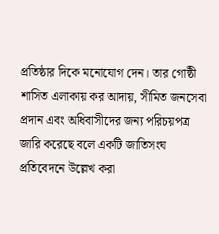প্রতিষ্ঠার দিকে মনোযোগ দেন। তার গোষ্ঠী শাসিত এলাকায় কর আদায়, সীমিত জনসেবা প্রদান এবং অধিবাসীদের জন্য পরিচয়পত্র জারি করেছে বলে একটি জাতিসংঘ প্রতিবেদনে উল্লেখ করা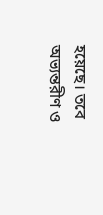হয়েছে। তবে অভ্যন্তরীণ ও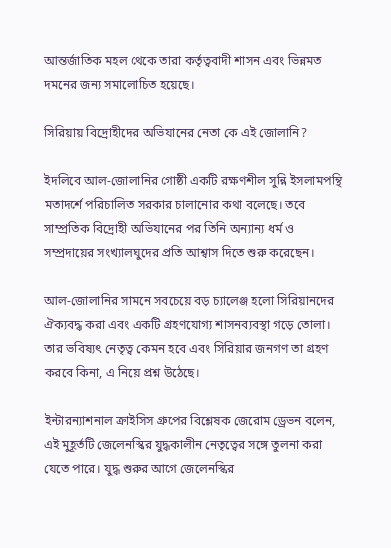আন্তর্জাতিক মহল থেকে তারা কর্তৃত্ববাদী শাসন এবং ভিন্নমত দমনের জন্য সমালোচিত হয়েছে।

সিরিয়ায় বিদ্রোহীদের অভিযানের নেতা কে এই জোলানি?

ইদলিবে আল-জোলানির গোষ্ঠী একটি রক্ষণশীল সুন্নি ইসলামপন্থি মতাদর্শে পরিচালিত সরকার চালানোর কথা বলেছে। তবে সাম্প্রতিক বিদ্রোহী অভিযানের পর তিনি অন্যান্য ধর্ম ও সম্প্রদায়ের সংখ্যালঘুদের প্রতি আশ্বাস দিতে শুরু করেছেন।

আল-জোলানির সামনে সবচেয়ে বড় চ্যালেঞ্জ হলো সিরিয়ানদের ঐক্যবদ্ধ করা এবং একটি গ্রহণযোগ্য শাসনব্যবস্থা গড়ে তোলা। তার ভবিষ্যৎ নেতৃত্ব কেমন হবে এবং সিরিয়ার জনগণ তা গ্রহণ করবে কিনা, এ নিয়ে প্রশ্ন উঠেছে।

ইন্টারন্যাশনাল ক্রাইসিস গ্রুপের বিশ্লেষক জেরোম ড্রেভন বলেন, এই মুহূর্তটি জেলেনস্কির যুদ্ধকালীন নেতৃত্বের সঙ্গে তুলনা করা যেতে পারে। যুদ্ধ শুরুর আগে জেলেনস্কির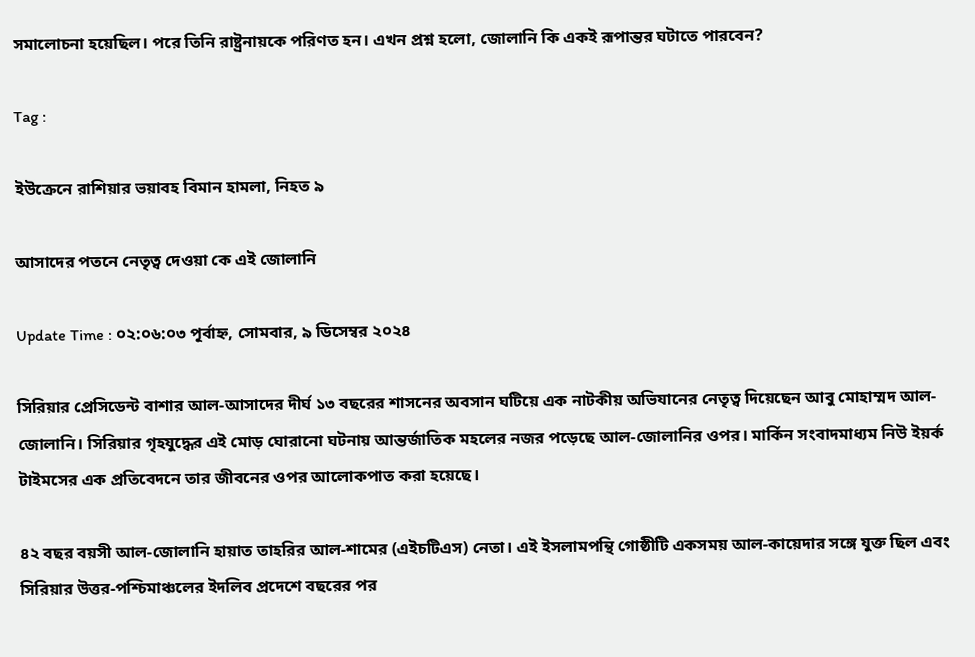সমালোচনা হয়েছিল। পরে তিনি রাষ্ট্রনায়কে পরিণত হন। এখন প্রশ্ন হলো, জোলানি কি একই রূপান্তর ঘটাতে পারবেন?

Tag :

ইউক্রেনে রাশিয়ার ভয়াবহ বিমান হামলা, নিহত ৯

আসাদের পতনে নেতৃত্ব দেওয়া কে এই জোলানি

Update Time : ০২:০৬:০৩ পূর্বাহ্ন, সোমবার, ৯ ডিসেম্বর ২০২৪

সিরিয়ার প্রেসিডেন্ট বাশার আল-আসাদের দীর্ঘ ১৩ বছরের শাসনের অবসান ঘটিয়ে এক নাটকীয় অভিযানের নেতৃত্ব দিয়েছেন আবু মোহাম্মদ আল-জোলানি। সিরিয়ার গৃহযুদ্ধের এই মোড় ঘোরানো ঘটনায় আন্তর্জাতিক মহলের নজর পড়েছে আল-জোলানির ওপর। মার্কিন সংবাদমাধ্যম নিউ ইয়র্ক টাইমসের এক প্রতিবেদনে তার জীবনের ওপর আলোকপাত করা হয়েছে।

৪২ বছর বয়সী আল-জোলানি হায়াত তাহরির আল-শামের (এইচটিএস) নেতা। এই ইসলামপন্থি গোষ্ঠীটি একসময় আল-কায়েদার সঙ্গে যুক্ত ছিল এবং সিরিয়ার উত্তর-পশ্চিমাঞ্চলের ইদলিব প্রদেশে বছরের পর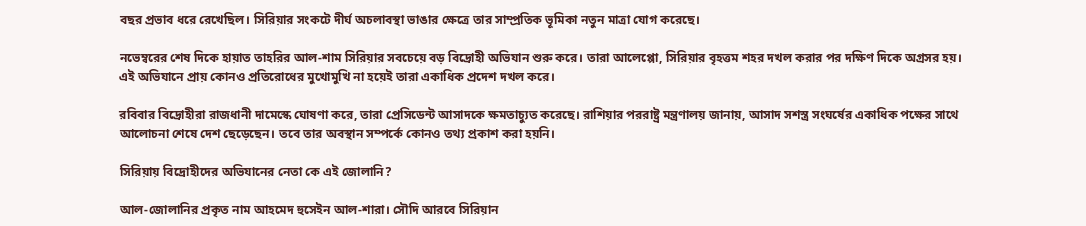বছর প্রভাব ধরে রেখেছিল। সিরিয়ার সংকটে দীর্ঘ অচলাবস্থা ভাঙার ক্ষেত্রে তার সাম্প্রতিক ভূমিকা নতুন মাত্রা যোগ করেছে।

নভেম্বরের শেষ দিকে হায়াত তাহরির আল-শাম সিরিয়ার সবচেয়ে বড় বিদ্রোহী অভিযান শুরু করে। তারা আলেপ্পো, সিরিয়ার বৃহত্তম শহর দখল করার পর দক্ষিণ দিকে অগ্রসর হয়। এই অভিযানে প্রায় কোনও প্রতিরোধের মুখোমুখি না হয়েই তারা একাধিক প্রদেশ দখল করে।

রবিবার বিদ্রোহীরা রাজধানী দামেস্কে ঘোষণা করে, তারা প্রেসিডেন্ট আসাদকে ক্ষমতাচ্যুত করেছে। রাশিয়ার পররাষ্ট্র মন্ত্রণালয় জানায়, আসাদ সশস্ত্র সংঘর্ষের একাধিক পক্ষের সাথে আলোচনা শেষে দেশ ছেড়েছেন। তবে তার অবস্থান সম্পর্কে কোনও তথ্য প্রকাশ করা হয়নি।

সিরিয়ায় বিদ্রোহীদের অভিযানের নেতা কে এই জোলানি?

আল-জোলানির প্রকৃত নাম আহমেদ হুসেইন আল-শারা। সৌদি আরবে সিরিয়ান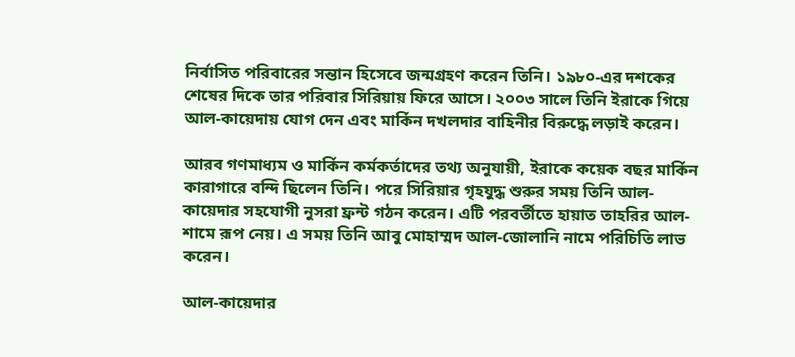নির্বাসিত পরিবারের সন্তান হিসেবে জন্মগ্রহণ করেন তিনি। ১৯৮০-এর দশকের শেষের দিকে তার পরিবার সিরিয়ায় ফিরে আসে। ২০০৩ সালে তিনি ইরাকে গিয়ে আল-কায়েদায় যোগ দেন এবং মার্কিন দখলদার বাহিনীর বিরুদ্ধে লড়াই করেন।

আরব গণমাধ্যম ও মার্কিন কর্মকর্তাদের তথ্য অনুযায়ী, ইরাকে কয়েক বছর মার্কিন কারাগারে বন্দি ছিলেন তিনি। পরে সিরিয়ার গৃহযুদ্ধ শুরুর সময় তিনি আল-কায়েদার সহযোগী নুসরা ফ্রন্ট গঠন করেন। এটি পরবর্তীতে হায়াত তাহরির আল-শামে রূপ নেয়। এ সময় তিনি আবু মোহাম্মদ আল-জোলানি নামে পরিচিতি লাভ করেন।

আল-কায়েদার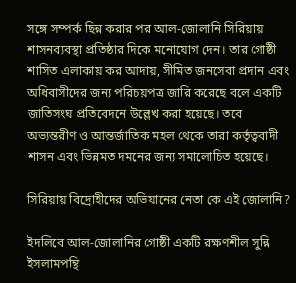সঙ্গে সম্পর্ক ছিন্ন করার পর আল-জোলানি সিরিয়ায় শাসনব্যবস্থা প্রতিষ্ঠার দিকে মনোযোগ দেন। তার গোষ্ঠী শাসিত এলাকায় কর আদায়, সীমিত জনসেবা প্রদান এবং অধিবাসীদের জন্য পরিচয়পত্র জারি করেছে বলে একটি জাতিসংঘ প্রতিবেদনে উল্লেখ করা হয়েছে। তবে অভ্যন্তরীণ ও আন্তর্জাতিক মহল থেকে তারা কর্তৃত্ববাদী শাসন এবং ভিন্নমত দমনের জন্য সমালোচিত হয়েছে।

সিরিয়ায় বিদ্রোহীদের অভিযানের নেতা কে এই জোলানি?

ইদলিবে আল-জোলানির গোষ্ঠী একটি রক্ষণশীল সুন্নি ইসলামপন্থি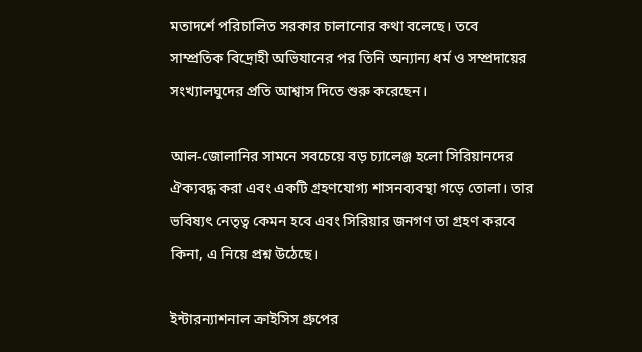মতাদর্শে পরিচালিত সরকার চালানোর কথা বলেছে। তবে সাম্প্রতিক বিদ্রোহী অভিযানের পর তিনি অন্যান্য ধর্ম ও সম্প্রদায়ের সংখ্যালঘুদের প্রতি আশ্বাস দিতে শুরু করেছেন।

আল-জোলানির সামনে সবচেয়ে বড় চ্যালেঞ্জ হলো সিরিয়ানদের ঐক্যবদ্ধ করা এবং একটি গ্রহণযোগ্য শাসনব্যবস্থা গড়ে তোলা। তার ভবিষ্যৎ নেতৃত্ব কেমন হবে এবং সিরিয়ার জনগণ তা গ্রহণ করবে কিনা, এ নিয়ে প্রশ্ন উঠেছে।

ইন্টারন্যাশনাল ক্রাইসিস গ্রুপের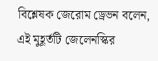বিশ্লেষক জেরোম ড্রেভন বলেন, এই মুহূর্তটি জেলেনস্কির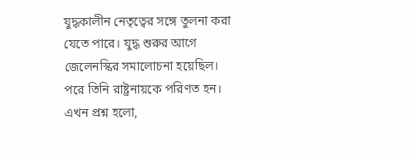যুদ্ধকালীন নেতৃত্বের সঙ্গে তুলনা করা যেতে পারে। যুদ্ধ শুরুর আগে জেলেনস্কির সমালোচনা হয়েছিল। পরে তিনি রাষ্ট্রনায়কে পরিণত হন। এখন প্রশ্ন হলো,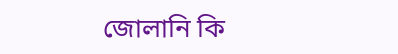জোলানি কি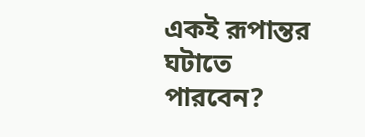একই রূপান্তর ঘটাতে পারবেন?